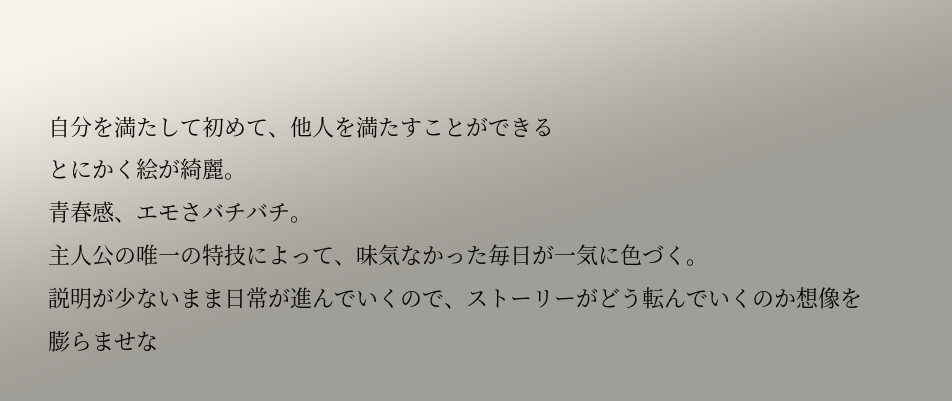自分を満たして初めて、他人を満たすことができる
とにかく絵が綺麗。
青春感、エモさバチバチ。
主人公の唯一の特技によって、味気なかった毎日が一気に色づく。
説明が少ないまま日常が進んでいくので、ストーリーがどう転んでいくのか想像を膨らませな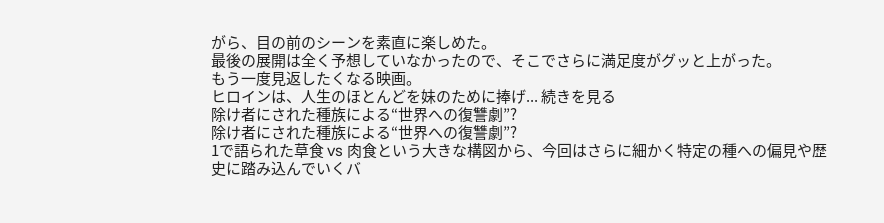がら、目の前のシーンを素直に楽しめた。
最後の展開は全く予想していなかったので、そこでさらに満足度がグッと上がった。
もう一度見返したくなる映画。
ヒロインは、人生のほとんどを妹のために捧げ... 続きを見る
除け者にされた種族による“世界への復讐劇”?
除け者にされた種族による“世界への復讐劇”?
1で語られた草食 vs 肉食という大きな構図から、今回はさらに細かく特定の種への偏見や歴史に踏み込んでいくバ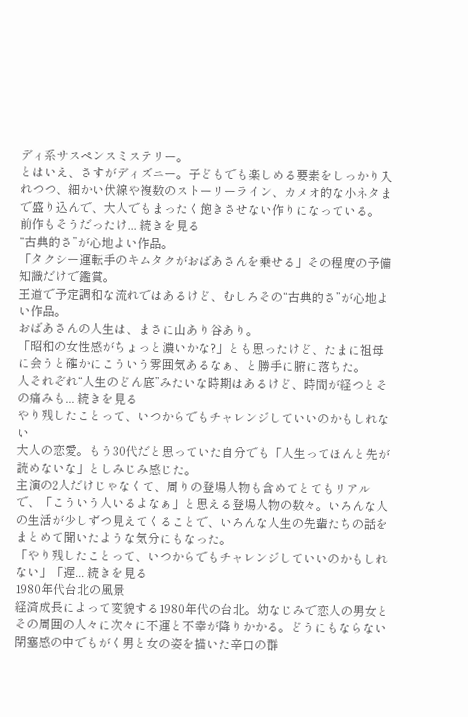ディ系サスペンスミステリー。
とはいえ、さすがディズニー。子どもでも楽しめる要素をしっかり入れつつ、細かい伏線や複数のストーリーライン、カメオ的な小ネタまで盛り込んで、大人でもまったく飽きさせない作りになっている。
前作もそうだったけ... 続きを見る
“古典的さ”が心地よい作品。
「タクシー運転手のキムタクがおばあさんを乗せる」その程度の予備知識だけで鑑賞。
王道で予定調和な流れではあるけど、むしろその“古典的さ”が心地よい作品。
おばあさんの人生は、まさに山あり谷あり。
「昭和の女性感がちょっと濃いかな?」とも思ったけど、たまに祖母に会うと確かにこういう雰囲気あるなぁ、と勝手に腑に落ちた。
人それぞれ“人生のどん底”みたいな時期はあるけど、時間が経つとその痛みも... 続きを見る
やり残したことって、いつからでもチャレンジしていいのかもしれない
大人の恋愛。もう30代だと思っていた自分でも「人生ってほんと先が読めないな」としみじみ感じた。
主演の2人だけじゃなくて、周りの登場人物も含めてとてもリアルで、「こういう人いるよなぁ」と思える登場人物の数々。いろんな人の生活が少しずつ見えてくることで、いろんな人生の先輩たちの話をまとめて聞いたような気分にもなった。
「やり残したことって、いつからでもチャレンジしていいのかもしれない」「遅... 続きを見る
1980年代台北の風景
経済成長によって変貌する1980年代の台北。幼なじみで恋人の男女とその周囲の人々に次々に不運と不幸が降りかかる。どうにもならない閉塞感の中でもがく男と女の姿を描いた辛口の群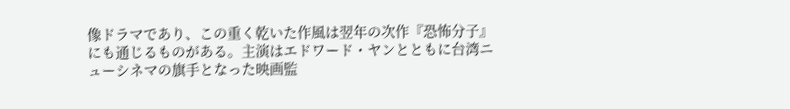像ドラマであり、この重く乾いた作風は翌年の次作『恐怖分子』にも通じるものがある。主演はエドワード・ヤンとともに台湾ニューシネマの旗手となった映画監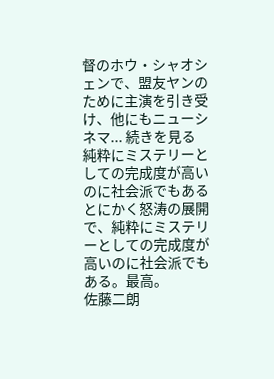督のホウ・シャオシェンで、盟友ヤンのために主演を引き受け、他にもニューシネマ... 続きを見る
純粋にミステリーとしての完成度が高いのに社会派でもある
とにかく怒涛の展開で、純粋にミステリーとしての完成度が高いのに社会派でもある。最高。
佐藤二朗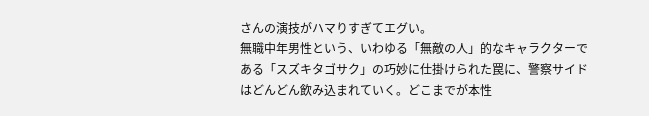さんの演技がハマりすぎてエグい。
無職中年男性という、いわゆる「無敵の人」的なキャラクターである「スズキタゴサク」の巧妙に仕掛けられた罠に、警察サイドはどんどん飲み込まれていく。どこまでが本性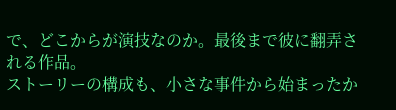で、どこからが演技なのか。最後まで彼に翻弄される作品。
ストーリーの構成も、小さな事件から始まったか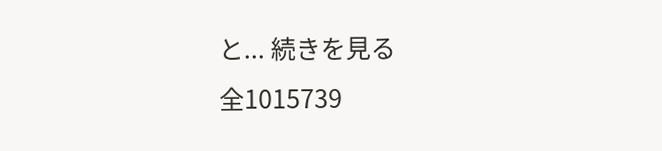と... 続きを見る
全1015739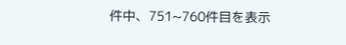件中、751~760件目を表示